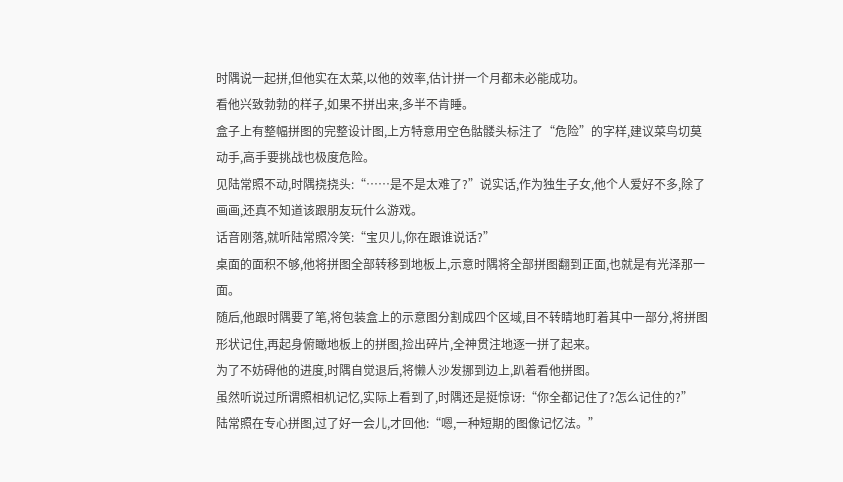时隅说一起拼,但他实在太菜,以他的效率,估计拼一个月都未必能成功。
看他兴致勃勃的样子,如果不拼出来,多半不肯睡。
盒子上有整幅拼图的完整设计图,上方特意用空色骷髅头标注了“危险”的字样,建议菜鸟切莫动手,高手要挑战也极度危险。
见陆常照不动,时隅挠挠头:“……是不是太难了?”说实话,作为独生子女,他个人爱好不多,除了画画,还真不知道该跟朋友玩什么游戏。
话音刚落,就听陆常照冷笑:“宝贝儿,你在跟谁说话?”
桌面的面积不够,他将拼图全部转移到地板上,示意时隅将全部拼图翻到正面,也就是有光泽那一面。
随后,他跟时隅要了笔,将包装盒上的示意图分割成四个区域,目不转睛地盯着其中一部分,将拼图形状记住,再起身俯瞰地板上的拼图,捡出碎片,全神贯注地逐一拼了起来。
为了不妨碍他的进度,时隅自觉退后,将懒人沙发挪到边上,趴着看他拼图。
虽然听说过所谓照相机记忆,实际上看到了,时隅还是挺惊讶:“你全都记住了?怎么记住的?”
陆常照在专心拼图,过了好一会儿,才回他:“嗯,一种短期的图像记忆法。”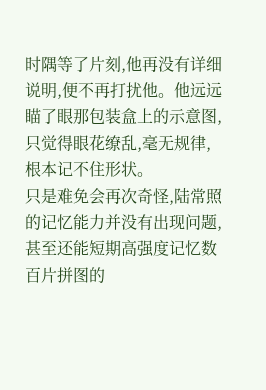时隅等了片刻,他再没有详细说明,便不再打扰他。他远远瞄了眼那包装盒上的示意图,只觉得眼花缭乱,毫无规律,根本记不住形状。
只是难免会再次奇怪,陆常照的记忆能力并没有出现问题,甚至还能短期高强度记忆数百片拼图的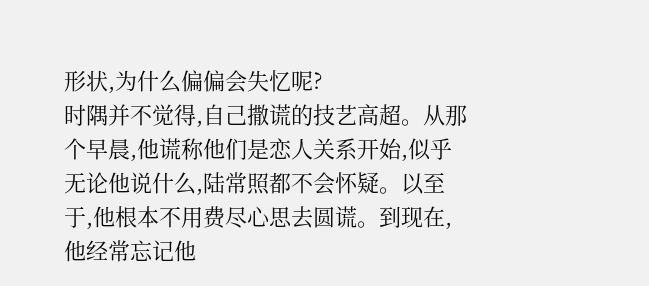形状,为什么偏偏会失忆呢?
时隅并不觉得,自己撒谎的技艺高超。从那个早晨,他谎称他们是恋人关系开始,似乎无论他说什么,陆常照都不会怀疑。以至于,他根本不用费尽心思去圆谎。到现在,他经常忘记他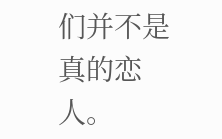们并不是真的恋人。